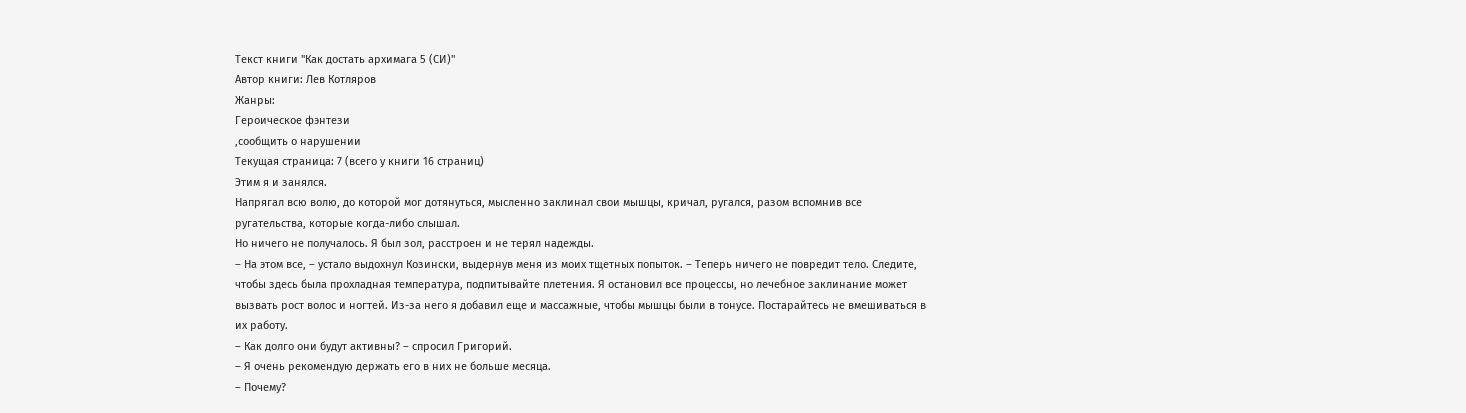Текст книги "Как достать архимага 5 (СИ)"
Автор книги: Лев Котляров
Жанры:
Героическое фэнтези
,сообщить о нарушении
Текущая страница: 7 (всего у книги 16 страниц)
Этим я и занялся.
Напрягал всю волю, до которой мог дотянуться, мысленно заклинал свои мышцы, кричал, ругался, разом вспомнив все ругательства, которые когда-либо слышал.
Но ничего не получалось. Я был зол, расстроен и не терял надежды.
– На этом все, – устало выдохнул Козински, выдернув меня из моих тщетных попыток. – Теперь ничего не повредит тело. Следите, чтобы здесь была прохладная температура, подпитывайте плетения. Я остановил все процессы, но лечебное заклинание может вызвать рост волос и ногтей. Из-за него я добавил еще и массажные, чтобы мышцы были в тонусе. Постарайтесь не вмешиваться в их работу.
– Как долго они будут активны? – спросил Григорий.
– Я очень рекомендую держать его в них не больше месяца.
– Почему?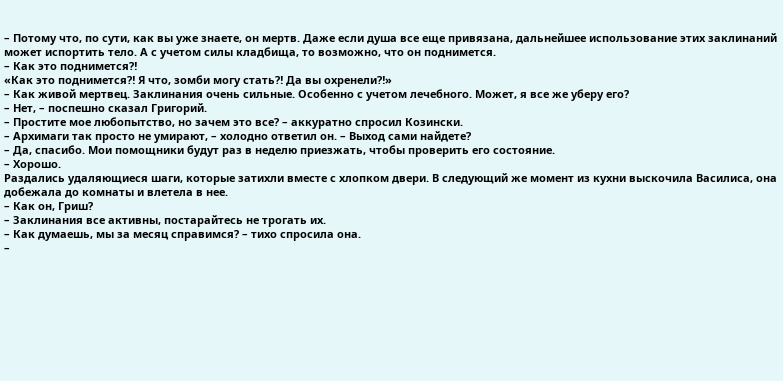– Потому что, по сути, как вы уже знаете, он мертв. Даже если душа все еще привязана, дальнейшее использование этих заклинаний может испортить тело. А с учетом силы кладбища, то возможно, что он поднимется.
– Как это поднимется⁈
«Как это поднимется⁈ Я что, зомби могу стать⁈ Да вы охренели⁈»
– Как живой мертвец. Заклинания очень сильные. Особенно с учетом лечебного. Может, я все же уберу его?
– Нет, – поспешно сказал Григорий.
– Простите мое любопытство, но зачем это все? – аккуратно спросил Козински.
– Архимаги так просто не умирают, – холодно ответил он. – Выход сами найдете?
– Да, спасибо. Мои помощники будут раз в неделю приезжать, чтобы проверить его состояние.
– Хорошо.
Раздались удаляющиеся шаги, которые затихли вместе с хлопком двери. В следующий же момент из кухни выскочила Василиса, она добежала до комнаты и влетела в нее.
– Как он, Гриш?
– Заклинания все активны, постарайтесь не трогать их.
– Как думаешь, мы за месяц справимся? – тихо спросила она.
–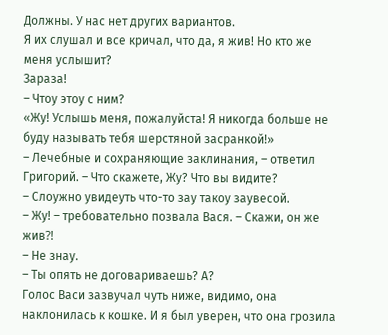Должны. У нас нет других вариантов.
Я их слушал и все кричал, что да, я жив! Но кто же меня услышит?
Зараза!
– Чтоу этоу с ним?
«Жу! Услышь меня, пожалуйста! Я никогда больше не буду называть тебя шерстяной засранкой!»
– Лечебные и сохраняющие заклинания, – ответил Григорий. – Что скажете, Жу? Что вы видите?
– Слоужно увидеуть что-то зау такоу заувесой.
– Жу! – требовательно позвала Вася. – Скажи, он же жив⁈
– Не знау.
– Ты опять не договариваешь? А?
Голос Васи зазвучал чуть ниже, видимо, она наклонилась к кошке. И я был уверен, что она грозила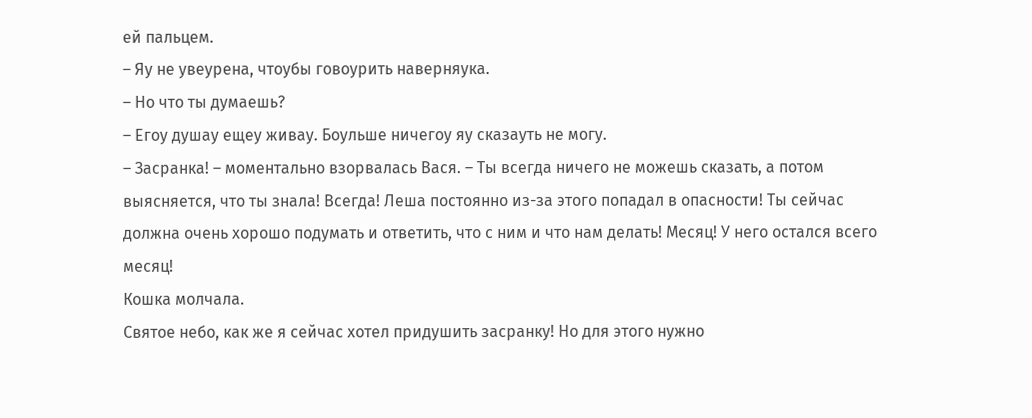ей пальцем.
– Яу не увеурена, чтоубы говоурить наверняука.
– Но что ты думаешь?
– Егоу душау ещеу живау. Боульше ничегоу яу сказауть не могу.
– Засранка! – моментально взорвалась Вася. – Ты всегда ничего не можешь сказать, а потом выясняется, что ты знала! Всегда! Леша постоянно из-за этого попадал в опасности! Ты сейчас должна очень хорошо подумать и ответить, что с ним и что нам делать! Месяц! У него остался всего месяц!
Кошка молчала.
Святое небо, как же я сейчас хотел придушить засранку! Но для этого нужно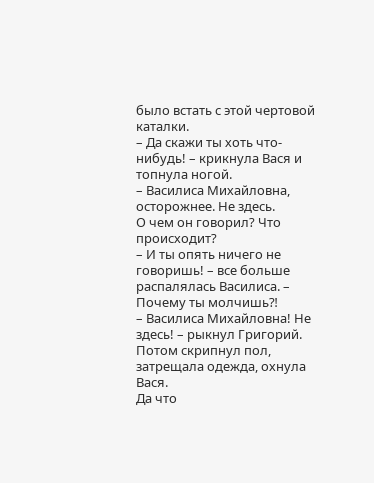было встать с этой чертовой каталки.
– Да скажи ты хоть что-нибудь! – крикнула Вася и топнула ногой.
– Василиса Михайловна, осторожнее. Не здесь.
О чем он говорил? Что происходит?
– И ты опять ничего не говоришь! – все больше распалялась Василиса. – Почему ты молчишь⁈
– Василиса Михайловна! Не здесь! – рыкнул Григорий.
Потом скрипнул пол, затрещала одежда, охнула Вася.
Да что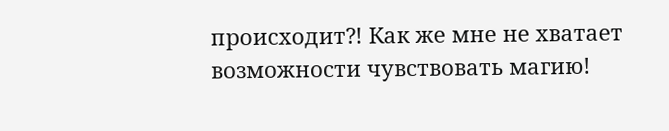происходит⁈ Как же мне не хватает возможности чувствовать магию!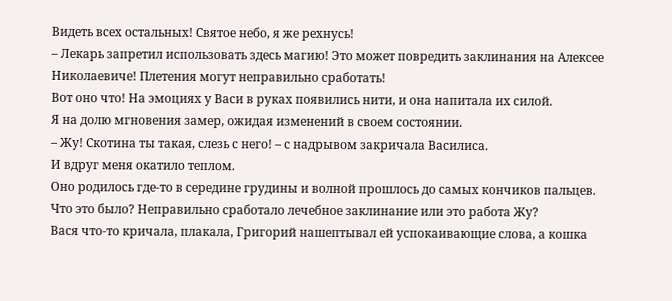Видеть всех остальных! Святое небо, я же рехнусь!
– Лекарь запретил использовать здесь магию! Это может повредить заклинания на Алексее Николаевиче! Плетения могут неправильно сработать!
Вот оно что! На эмоциях у Васи в руках появились нити, и она напитала их силой.
Я на долю мгновения замер, ожидая изменений в своем состоянии.
– Жу! Скотина ты такая, слезь с него! – с надрывом закричала Василиса.
И вдруг меня окатило теплом.
Оно родилось где-то в середине грудины и волной прошлось до самых кончиков пальцев.
Что это было? Неправильно сработало лечебное заклинание или это работа Жу?
Вася что-то кричала, плакала, Григорий нашептывал ей успокаивающие слова, а кошка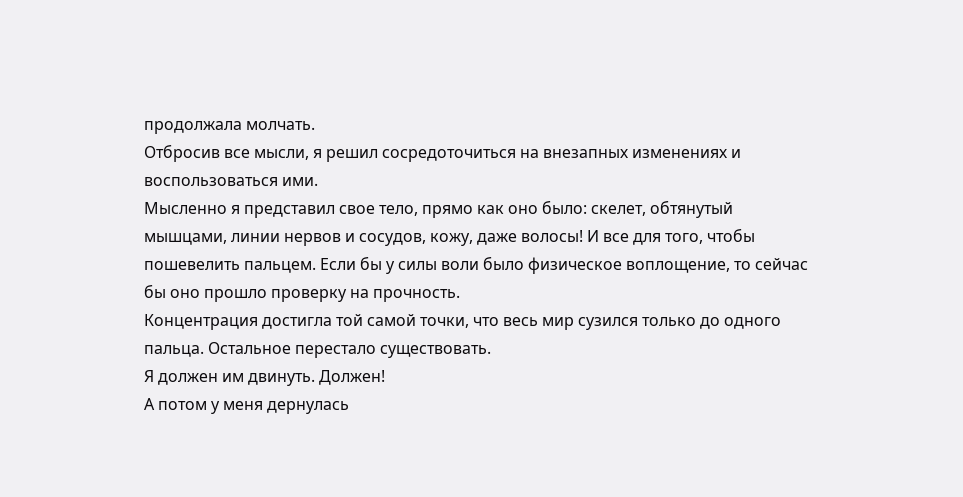продолжала молчать.
Отбросив все мысли, я решил сосредоточиться на внезапных изменениях и воспользоваться ими.
Мысленно я представил свое тело, прямо как оно было: скелет, обтянутый мышцами, линии нервов и сосудов, кожу, даже волосы! И все для того, чтобы пошевелить пальцем. Если бы у силы воли было физическое воплощение, то сейчас бы оно прошло проверку на прочность.
Концентрация достигла той самой точки, что весь мир сузился только до одного пальца. Остальное перестало существовать.
Я должен им двинуть. Должен!
А потом у меня дернулась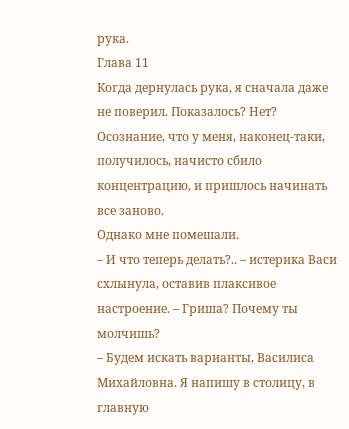рука.
Глава 11
Когда дернулась рука, я сначала даже не поверил. Показалось? Нет?
Осознание, что у меня, наконец-таки, получилось, начисто сбило концентрацию, и пришлось начинать все заново.
Однако мне помешали.
– И что теперь делать?.. – истерика Васи схлынула, оставив плаксивое настроение. – Гриша? Почему ты молчишь?
– Будем искать варианты, Василиса Михайловна. Я напишу в столицу, в главную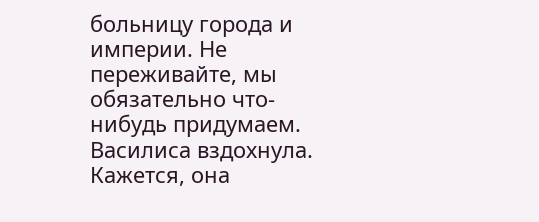больницу города и империи. Не переживайте, мы обязательно что-нибудь придумаем.
Василиса вздохнула. Кажется, она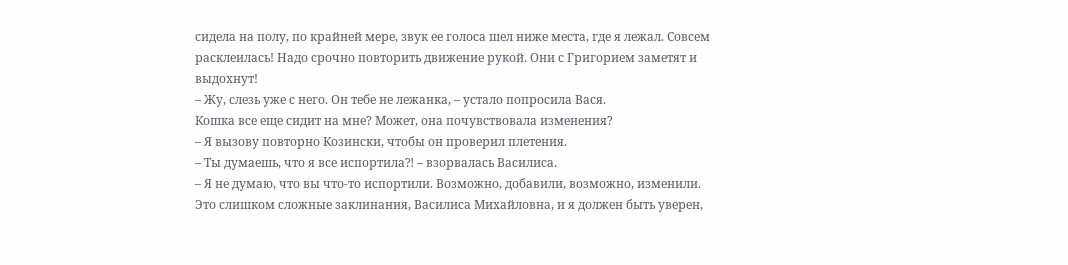сидела на полу, по крайней мере, звук ее голоса шел ниже места, где я лежал. Совсем расклеилась! Надо срочно повторить движение рукой. Они с Григорием заметят и выдохнут!
– Жу, слезь уже с него. Он тебе не лежанка, – устало попросила Вася.
Кошка все еще сидит на мне? Может, она почувствовала изменения?
– Я вызову повторно Козински, чтобы он проверил плетения.
– Ты думаешь, что я все испортила⁈ – взорвалась Василиса.
– Я не думаю, что вы что-то испортили. Возможно, добавили, возможно, изменили. Это слишком сложные заклинания, Василиса Михайловна, и я должен быть уверен,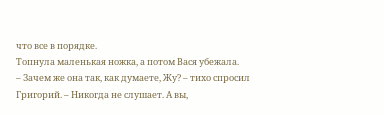что все в порядке.
Топнула маленькая ножка, а потом Вася убежала.
– Зачем же она так, как думаете, Жу? – тихо спросил Григорий. – Никогда не слушает. А вы,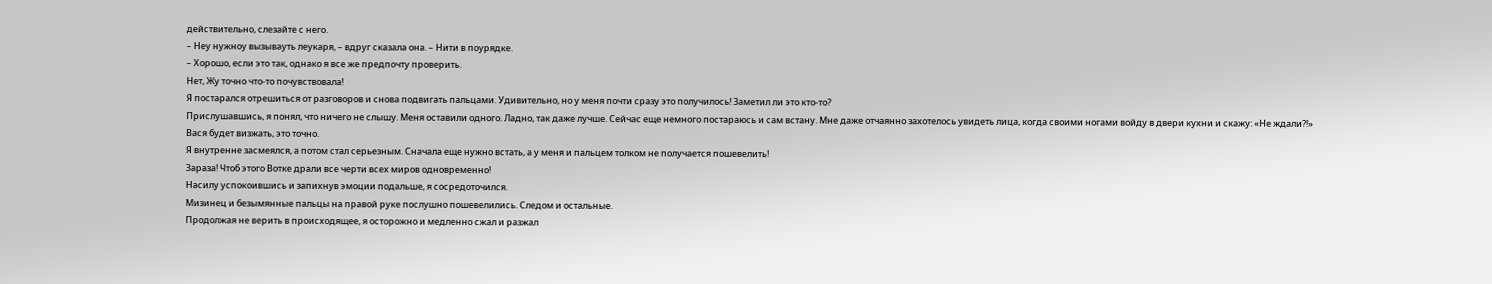действительно, слезайте с него.
– Неу нужноу вызывауть леукаря, – вдруг сказала она. – Нити в поурядке.
– Хорошо, если это так, однако я все же предпочту проверить.
Нет, Жу точно что-то почувствовала!
Я постарался отрешиться от разговоров и снова подвигать пальцами. Удивительно, но у меня почти сразу это получилось! Заметил ли это кто-то?
Прислушавшись, я понял, что ничего не слышу. Меня оставили одного. Ладно, так даже лучше. Сейчас еще немного постараюсь и сам встану. Мне даже отчаянно захотелось увидеть лица, когда своими ногами войду в двери кухни и скажу: «Не ждали⁈»
Вася будет визжать, это точно.
Я внутренне засмеялся, а потом стал серьезным. Сначала еще нужно встать, а у меня и пальцем толком не получается пошевелить!
Зараза! Чтоб этого Вотке драли все черти всех миров одновременно!
Насилу успокоившись и запихнув эмоции подальше, я сосредоточился.
Мизинец и безымянные пальцы на правой руке послушно пошевелились. Следом и остальные.
Продолжая не верить в происходящее, я осторожно и медленно сжал и разжал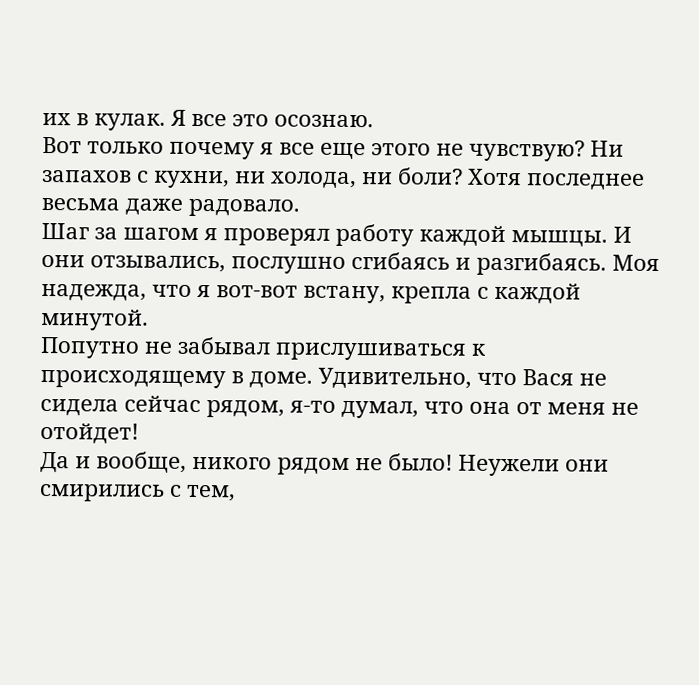их в кулак. Я все это осознаю.
Вот только почему я все еще этого не чувствую? Ни запахов с кухни, ни холода, ни боли? Хотя последнее весьма даже радовало.
Шаг за шагом я проверял работу каждой мышцы. И они отзывались, послушно сгибаясь и разгибаясь. Моя надежда, что я вот-вот встану, крепла с каждой минутой.
Попутно не забывал прислушиваться к происходящему в доме. Удивительно, что Вася не сидела сейчас рядом, я-то думал, что она от меня не отойдет!
Да и вообще, никого рядом не было! Неужели они смирились с тем,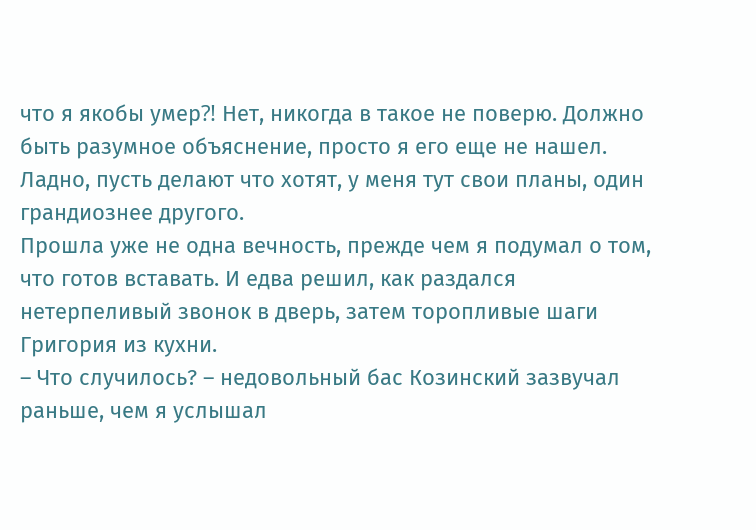что я якобы умер⁈ Нет, никогда в такое не поверю. Должно быть разумное объяснение, просто я его еще не нашел.
Ладно, пусть делают что хотят, у меня тут свои планы, один грандиознее другого.
Прошла уже не одна вечность, прежде чем я подумал о том, что готов вставать. И едва решил, как раздался нетерпеливый звонок в дверь, затем торопливые шаги Григория из кухни.
– Что случилось? – недовольный бас Козинский зазвучал раньше, чем я услышал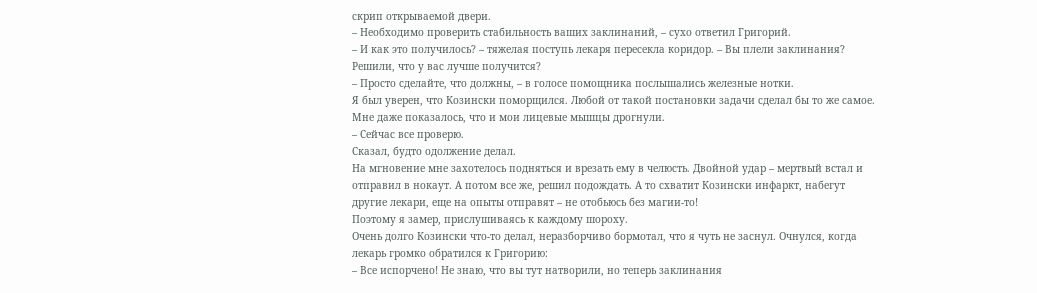скрип открываемой двери.
– Необходимо проверить стабильность ваших заклинаний, – сухо ответил Григорий.
– И как это получилось? – тяжелая поступь лекаря пересекла коридор. – Вы плели заклинания? Решили, что у вас лучше получится?
– Просто сделайте, что должны, – в голосе помощника послышались железные нотки.
Я был уверен, что Козински поморщился. Любой от такой постановки задачи сделал бы то же самое. Мне даже показалось, что и мои лицевые мышцы дрогнули.
– Сейчас все проверю.
Сказал, будто одолжение делал.
На мгновение мне захотелось подняться и врезать ему в челюсть. Двойной удар – мертвый встал и отправил в нокаут. А потом все же, решил подождать. А то схватит Козински инфаркт, набегут другие лекари, еще на опыты отправят – не отобьюсь без магии-то!
Поэтому я замер, прислушиваясь к каждому шороху.
Очень долго Козински что-то делал, неразборчиво бормотал, что я чуть не заснул. Очнулся, когда лекарь громко обратился к Григорию:
– Все испорчено! Не знаю, что вы тут натворили, но теперь заклинания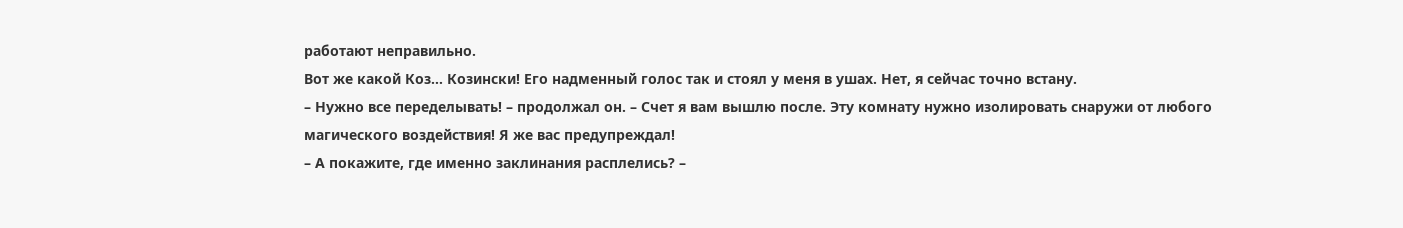работают неправильно.
Вот же какой Коз… Козински! Его надменный голос так и стоял у меня в ушах. Нет, я сейчас точно встану.
– Нужно все переделывать! – продолжал он. – Счет я вам вышлю после. Эту комнату нужно изолировать снаружи от любого магического воздействия! Я же вас предупреждал!
– А покажите, где именно заклинания расплелись? –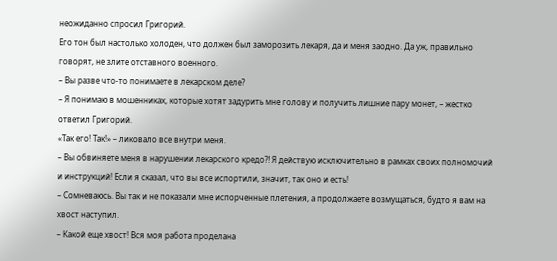неожиданно спросил Григорий.
Его тон был настолько холоден, что должен был заморозить лекаря, да и меня заодно. Да уж, правильно говорят, не злите отставного военного.
– Вы разве что-то понимаете в лекарском деле?
– Я понимаю в мошенниках, которые хотят задурить мне голову и получить лишние пару монет, – жестко ответил Григорий.
«Так его! Так!» – ликовало все внутри меня.
– Вы обвиняете меня в нарушении лекарского кредо⁈ Я действую исключительно в рамках своих полномочий и инструкций! Если я сказал, что вы все испортили, значит, так оно и есть!
– Сомневаюсь. Вы так и не показали мне испорченные плетения, а продолжаете возмущаться, будто я вам на хвост наступил.
– Какой еще хвост! Вся моя работа проделана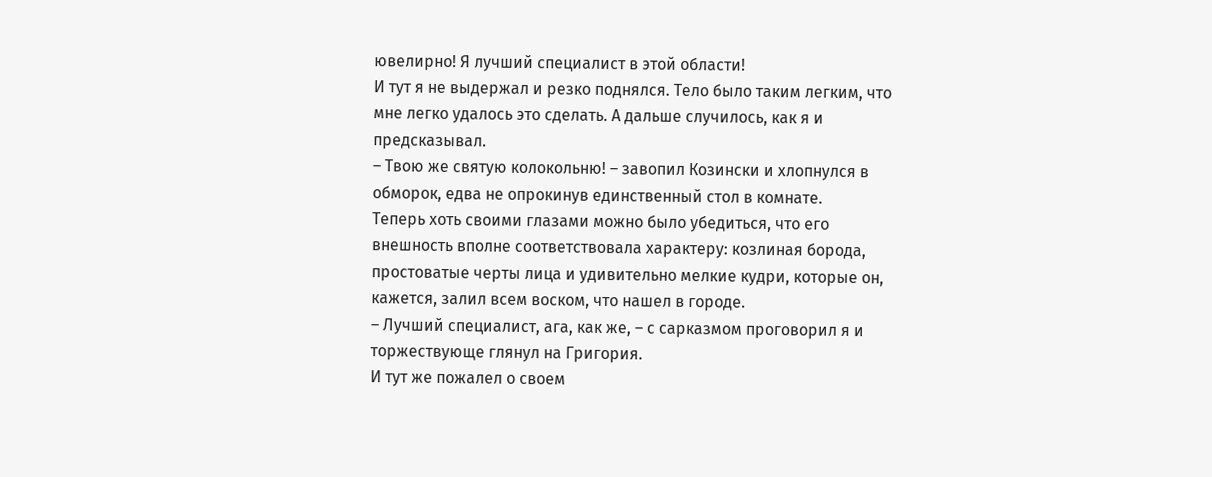ювелирно! Я лучший специалист в этой области!
И тут я не выдержал и резко поднялся. Тело было таким легким, что мне легко удалось это сделать. А дальше случилось, как я и предсказывал.
– Твою же святую колокольню! – завопил Козински и хлопнулся в обморок, едва не опрокинув единственный стол в комнате.
Теперь хоть своими глазами можно было убедиться, что его внешность вполне соответствовала характеру: козлиная борода, простоватые черты лица и удивительно мелкие кудри, которые он, кажется, залил всем воском, что нашел в городе.
– Лучший специалист, ага, как же, – с сарказмом проговорил я и торжествующе глянул на Григория.
И тут же пожалел о своем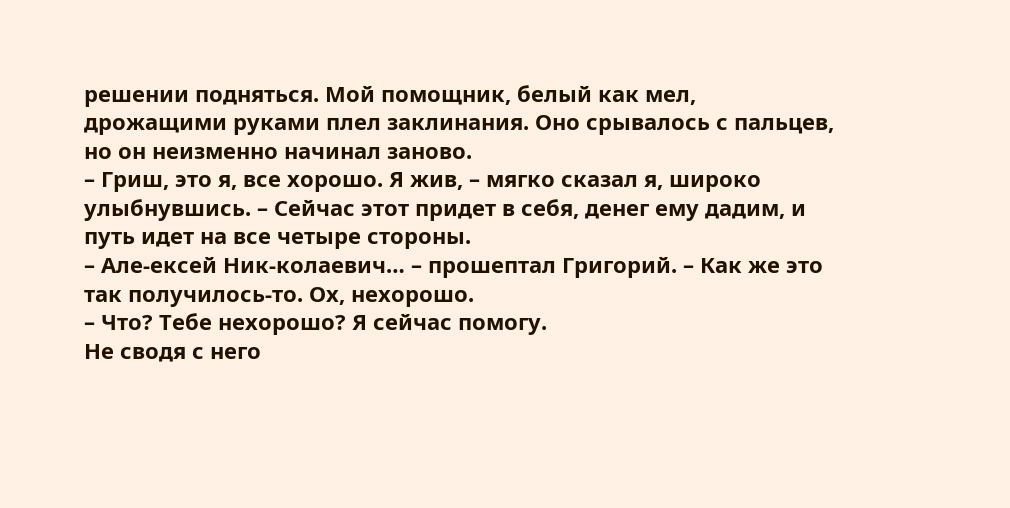решении подняться. Мой помощник, белый как мел, дрожащими руками плел заклинания. Оно срывалось с пальцев, но он неизменно начинал заново.
– Гриш, это я, все хорошо. Я жив, – мягко сказал я, широко улыбнувшись. – Сейчас этот придет в себя, денег ему дадим, и путь идет на все четыре стороны.
– Але-ексей Ник-колаевич… – прошептал Григорий. – Как же это так получилось-то. Ох, нехорошо.
– Что? Тебе нехорошо? Я сейчас помогу.
Не сводя с него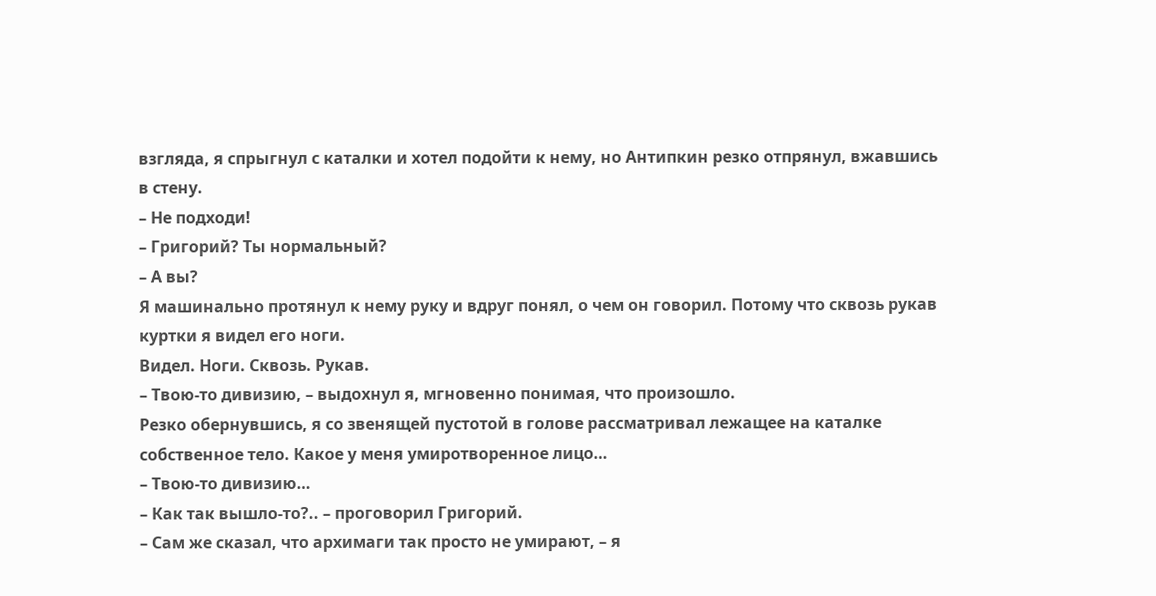взгляда, я спрыгнул с каталки и хотел подойти к нему, но Антипкин резко отпрянул, вжавшись в стену.
– Не подходи!
– Григорий? Ты нормальный?
– А вы?
Я машинально протянул к нему руку и вдруг понял, о чем он говорил. Потому что сквозь рукав куртки я видел его ноги.
Видел. Ноги. Сквозь. Рукав.
– Твою-то дивизию, – выдохнул я, мгновенно понимая, что произошло.
Резко обернувшись, я со звенящей пустотой в голове рассматривал лежащее на каталке собственное тело. Какое у меня умиротворенное лицо…
– Твою-то дивизию…
– Как так вышло-то?.. – проговорил Григорий.
– Сам же сказал, что архимаги так просто не умирают, – я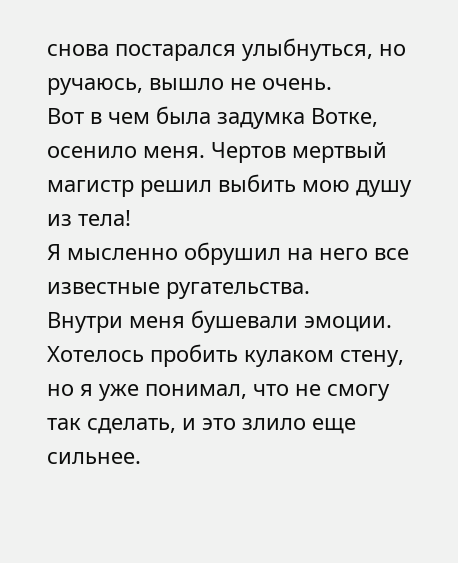снова постарался улыбнуться, но ручаюсь, вышло не очень.
Вот в чем была задумка Вотке, осенило меня. Чертов мертвый магистр решил выбить мою душу из тела!
Я мысленно обрушил на него все известные ругательства.
Внутри меня бушевали эмоции. Хотелось пробить кулаком стену, но я уже понимал, что не смогу так сделать, и это злило еще сильнее.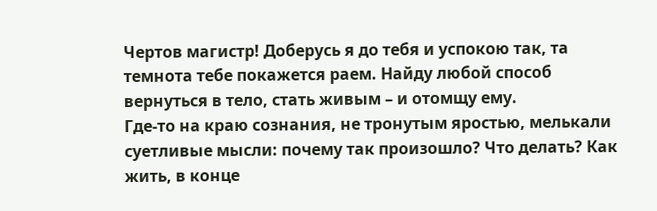Чертов магистр! Доберусь я до тебя и успокою так, та темнота тебе покажется раем. Найду любой способ вернуться в тело, стать живым – и отомщу ему.
Где-то на краю сознания, не тронутым яростью, мелькали суетливые мысли: почему так произошло? Что делать? Как жить, в конце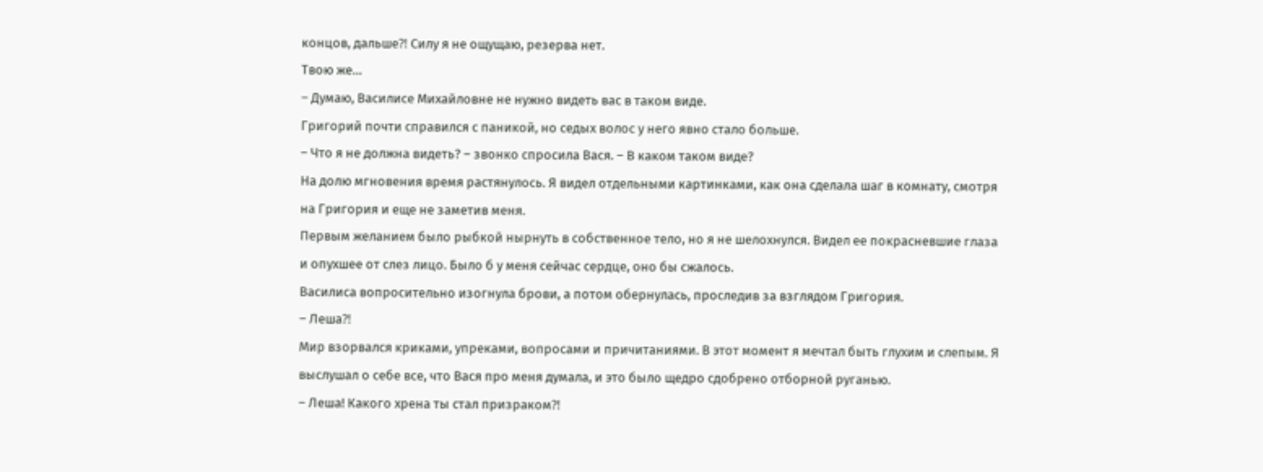концов, дальше⁈ Силу я не ощущаю, резерва нет.
Твою же…
– Думаю, Василисе Михайловне не нужно видеть вас в таком виде.
Григорий почти справился с паникой, но седых волос у него явно стало больше.
– Что я не должна видеть? – звонко спросила Вася. – В каком таком виде?
На долю мгновения время растянулось. Я видел отдельными картинками, как она сделала шаг в комнату, смотря на Григория и еще не заметив меня.
Первым желанием было рыбкой нырнуть в собственное тело, но я не шелохнулся. Видел ее покрасневшие глаза и опухшее от слез лицо. Было б у меня сейчас сердце, оно бы сжалось.
Василиса вопросительно изогнула брови, а потом обернулась, проследив за взглядом Григория.
– Леша⁈
Мир взорвался криками, упреками, вопросами и причитаниями. В этот момент я мечтал быть глухим и слепым. Я выслушал о себе все, что Вася про меня думала, и это было щедро сдобрено отборной руганью.
– Леша! Какого хрена ты стал призраком⁈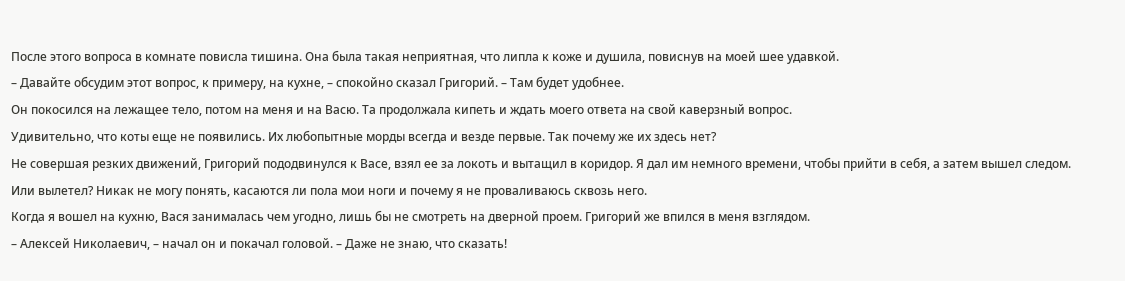После этого вопроса в комнате повисла тишина. Она была такая неприятная, что липла к коже и душила, повиснув на моей шее удавкой.
– Давайте обсудим этот вопрос, к примеру, на кухне, – спокойно сказал Григорий. – Там будет удобнее.
Он покосился на лежащее тело, потом на меня и на Васю. Та продолжала кипеть и ждать моего ответа на свой каверзный вопрос.
Удивительно, что коты еще не появились. Их любопытные морды всегда и везде первые. Так почему же их здесь нет?
Не совершая резких движений, Григорий пододвинулся к Васе, взял ее за локоть и вытащил в коридор. Я дал им немного времени, чтобы прийти в себя, а затем вышел следом. Или вылетел? Никак не могу понять, касаются ли пола мои ноги и почему я не проваливаюсь сквозь него.
Когда я вошел на кухню, Вася занималась чем угодно, лишь бы не смотреть на дверной проем. Григорий же впился в меня взглядом.
– Алексей Николаевич, – начал он и покачал головой. – Даже не знаю, что сказать!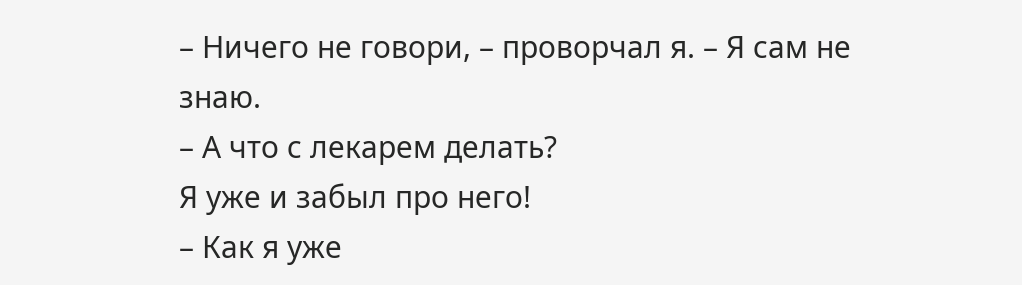– Ничего не говори, – проворчал я. – Я сам не знаю.
– А что с лекарем делать?
Я уже и забыл про него!
– Как я уже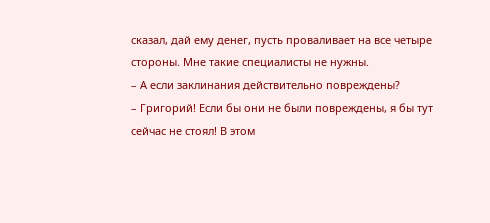сказал, дай ему денег, пусть проваливает на все четыре стороны. Мне такие специалисты не нужны.
– А если заклинания действительно повреждены?
– Григорий! Если бы они не были повреждены, я бы тут сейчас не стоял! В этом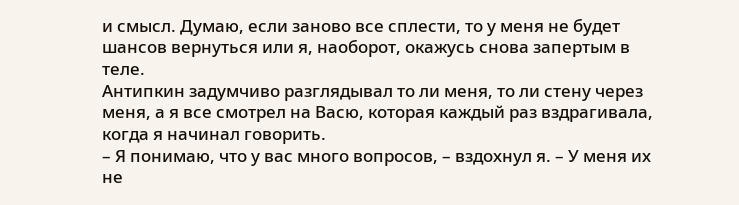и смысл. Думаю, если заново все сплести, то у меня не будет шансов вернуться или я, наоборот, окажусь снова запертым в теле.
Антипкин задумчиво разглядывал то ли меня, то ли стену через меня, а я все смотрел на Васю, которая каждый раз вздрагивала, когда я начинал говорить.
– Я понимаю, что у вас много вопросов, – вздохнул я. – У меня их не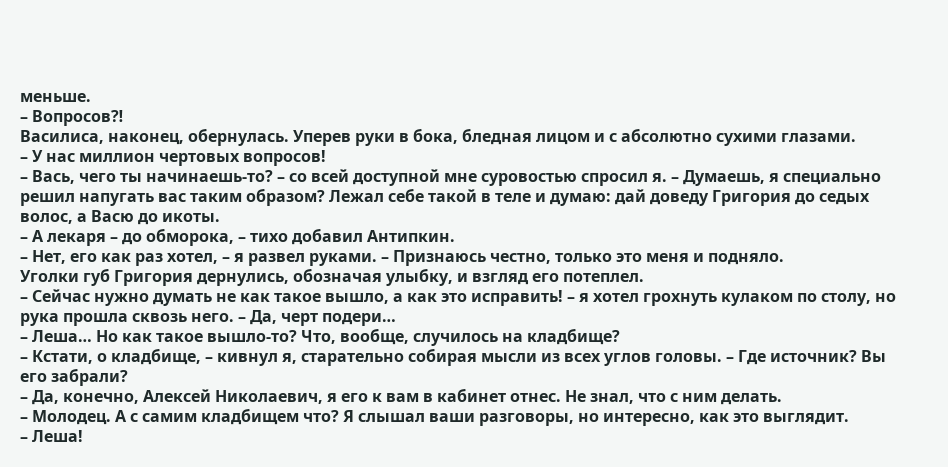меньше.
– Вопросов⁈
Василиса, наконец, обернулась. Уперев руки в бока, бледная лицом и с абсолютно сухими глазами.
– У нас миллион чертовых вопросов!
– Вась, чего ты начинаешь-то? – со всей доступной мне суровостью спросил я. – Думаешь, я специально решил напугать вас таким образом? Лежал себе такой в теле и думаю: дай доведу Григория до седых волос, а Васю до икоты.
– А лекаря – до обморока, – тихо добавил Антипкин.
– Нет, его как раз хотел, – я развел руками. – Признаюсь честно, только это меня и подняло.
Уголки губ Григория дернулись, обозначая улыбку, и взгляд его потеплел.
– Сейчас нужно думать не как такое вышло, а как это исправить! – я хотел грохнуть кулаком по столу, но рука прошла сквозь него. – Да, черт подери…
– Леша… Но как такое вышло-то? Что, вообще, случилось на кладбище?
– Кстати, о кладбище, – кивнул я, старательно собирая мысли из всех углов головы. – Где источник? Вы его забрали?
– Да, конечно, Алексей Николаевич, я его к вам в кабинет отнес. Не знал, что с ним делать.
– Молодец. А с самим кладбищем что? Я слышал ваши разговоры, но интересно, как это выглядит.
– Леша!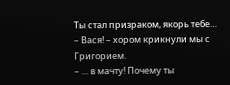Ты стал призраком, якорь тебе…
– Вася! – хором крикнули мы с Григорием.
– … в мачту! Почему ты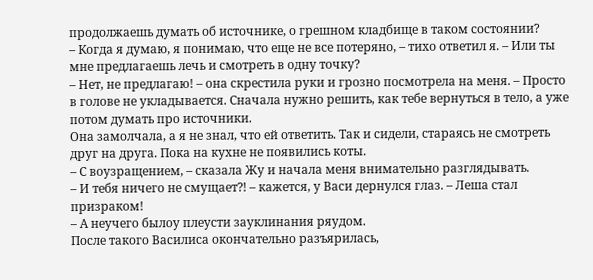продолжаешь думать об источнике, о грешном кладбище в таком состоянии?
– Когда я думаю, я понимаю, что еще не все потеряно, – тихо ответил я. – Или ты мне предлагаешь лечь и смотреть в одну точку?
– Нет, не предлагаю! – она скрестила руки и грозно посмотрела на меня. – Просто в голове не укладывается. Сначала нужно решить, как тебе вернуться в тело, а уже потом думать про источники.
Она замолчала, а я не знал, что ей ответить. Так и сидели, стараясь не смотреть друг на друга. Пока на кухне не появились коты.
– С воузращением, – сказала Жу и начала меня внимательно разглядывать.
– И тебя ничего не смущает⁈ – кажется, у Васи дернулся глаз. – Леша стал призраком!
– А неучего былоу плеусти зауклинания ряудом.
После такого Василиса окончательно разъярилась,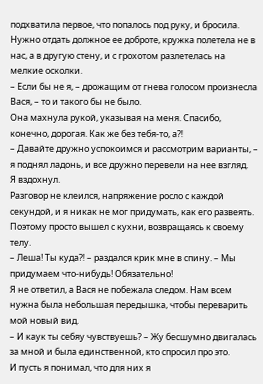подхватила первое, что попалось под руку, и бросила. Нужно отдать должное ее доброте, кружка полетела не в нас, а в другую стену, и с грохотом разлетелась на мелкие осколки.
– Если бы не я, – дрожащим от гнева голосом произнесла Вася, – то и такого бы не было.
Она махнула рукой, указывая на меня. Спасибо, конечно, дорогая. Как же без тебя-то, а⁈
– Давайте дружно успокоимся и рассмотрим варианты, – я поднял ладонь, и все дружно перевели на нее взгляд.
Я вздохнул.
Разговор не клеился, напряжение росло с каждой секундой, и я никак не мог придумать, как его развеять. Поэтому просто вышел с кухни, возвращаясь к своему телу.
– Леша! Ты куда⁈ – раздался крик мне в спину. – Мы придумаем что-нибудь! Обязательно!
Я не ответил, а Вася не побежала следом. Нам всем нужна была небольшая передышка, чтобы переварить мой новый вид.
– И каук ты себяу чувствуешь? – Жу бесшумно двигалась за мной и была единственной, кто спросил про это.
И пусть я понимал, что для них я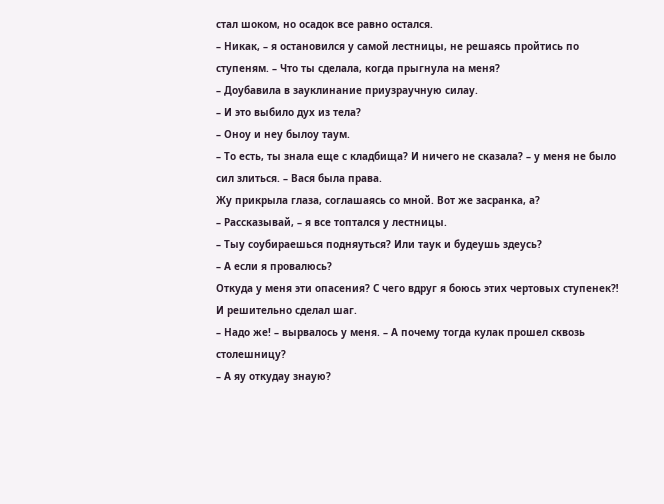стал шоком, но осадок все равно остался.
– Никак, – я остановился у самой лестницы, не решаясь пройтись по ступеням. – Что ты сделала, когда прыгнула на меня?
– Доубавила в зауклинание приузраучную силау.
– И это выбило дух из тела?
– Оноу и неу былоу таум.
– То есть, ты знала еще с кладбища? И ничего не сказала? – у меня не было сил злиться. – Вася была права.
Жу прикрыла глаза, соглашаясь со мной. Вот же засранка, а?
– Рассказывай, – я все топтался у лестницы.
– Тыу соубираешься подняуться? Или таук и будеушь здеусь?
– А если я провалюсь?
Откуда у меня эти опасения? С чего вдруг я боюсь этих чертовых ступенек⁈
И решительно сделал шаг.
– Надо же! – вырвалось у меня. – А почему тогда кулак прошел сквозь столешницу?
– А яу откудау знаую?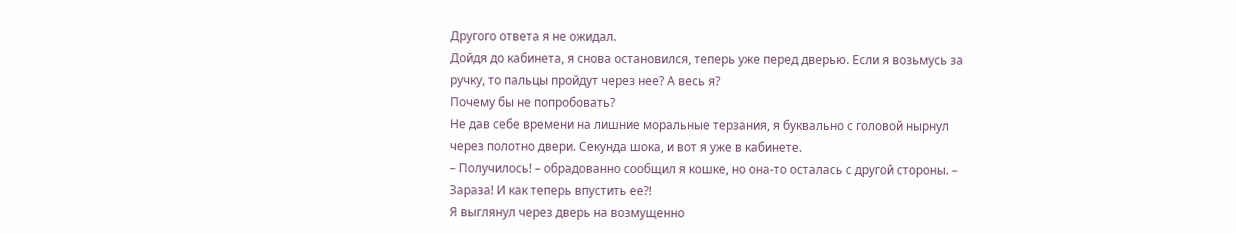Другого ответа я не ожидал.
Дойдя до кабинета, я снова остановился, теперь уже перед дверью. Если я возьмусь за ручку, то пальцы пройдут через нее? А весь я?
Почему бы не попробовать?
Не дав себе времени на лишние моральные терзания, я буквально с головой нырнул через полотно двери. Секунда шока, и вот я уже в кабинете.
– Получилось! – обрадованно сообщил я кошке, но она-то осталась с другой стороны. – Зараза! И как теперь впустить ее⁈
Я выглянул через дверь на возмущенно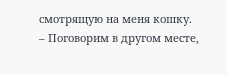смотрящую на меня кошку.
– Поговорим в другом месте,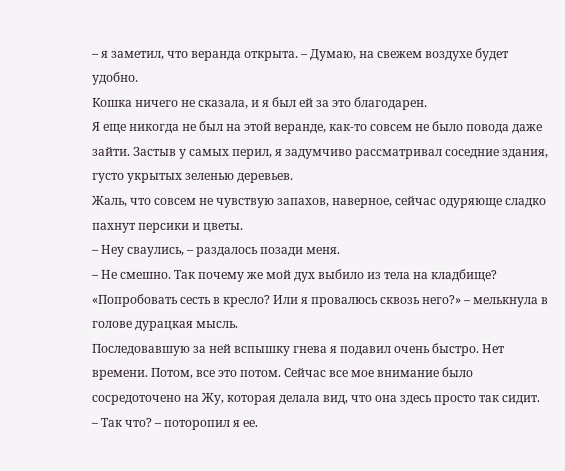– я заметил, что веранда открыта. – Думаю, на свежем воздухе будет удобно.
Кошка ничего не сказала, и я был ей за это благодарен.
Я еще никогда не был на этой веранде, как-то совсем не было повода даже зайти. Застыв у самых перил, я задумчиво рассматривал соседние здания, густо укрытых зеленью деревьев.
Жаль, что совсем не чувствую запахов, наверное, сейчас одуряюще сладко пахнут персики и цветы.
– Неу сваулись, – раздалось позади меня.
– Не смешно. Так почему же мой дух выбило из тела на кладбище?
«Попробовать сесть в кресло? Или я провалюсь сквозь него?» – мелькнула в голове дурацкая мысль.
Последовавшую за ней вспышку гнева я подавил очень быстро. Нет времени. Потом, все это потом. Сейчас все мое внимание было сосредоточено на Жу, которая делала вид, что она здесь просто так сидит.
– Так что? – поторопил я ее.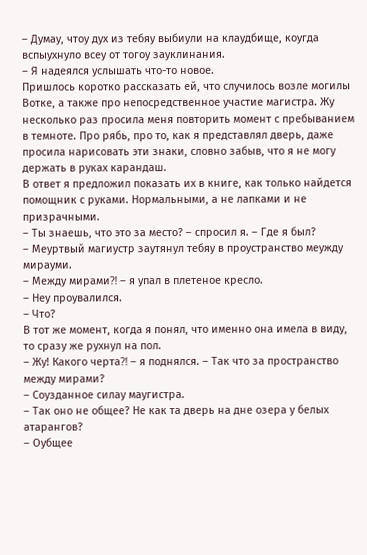– Думау, чтоу дух из тебяу выбиули на клаудбище, коугда вспыухнуло всеу от тогоу зауклинания.
– Я надеялся услышать что-то новое.
Пришлось коротко рассказать ей, что случилось возле могилы Вотке, а также про непосредственное участие магистра. Жу несколько раз просила меня повторить момент с пребыванием в темноте. Про рябь, про то, как я представлял дверь, даже просила нарисовать эти знаки, словно забыв, что я не могу держать в руках карандаш.
В ответ я предложил показать их в книге, как только найдется помощник с руками. Нормальными, а не лапками и не призрачными.
– Ты знаешь, что это за место? – спросил я. – Где я был?
– Меуртвый магиустр заутянул тебяу в проустранство меужду мирауми.
– Между мирами⁈ – я упал в плетеное кресло.
– Неу проувалился.
– Что?
В тот же момент, когда я понял, что именно она имела в виду, то сразу же рухнул на пол.
– Жу! Какого черта⁈ – я поднялся. – Так что за пространство между мирами?
– Соузданное силау маугистра.
– Так оно не общее? Не как та дверь на дне озера у белых атарангов?
– Оубщее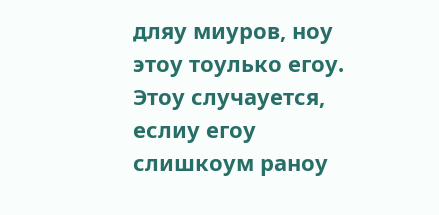дляу миуров, ноу этоу тоулько егоу. Этоу случауется, еслиу егоу слишкоум раноу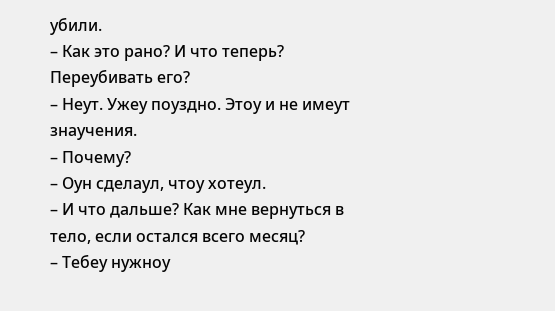убили.
– Как это рано? И что теперь? Переубивать его?
– Неут. Ужеу поуздно. Этоу и не имеут знаучения.
– Почему?
– Оун сделаул, чтоу хотеул.
– И что дальше? Как мне вернуться в тело, если остался всего месяц?
– Тебеу нужноу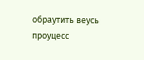обраутить веусь проуцесс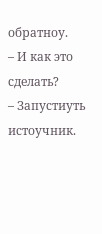обратноу.
– И как это сделать?
– Запустиуть истоучник.